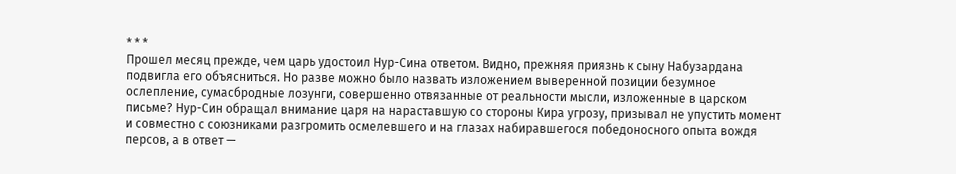* * *
Прошел месяц прежде, чем царь удостоил Нур-Сина ответом. Видно, прежняя приязнь к сыну Набузардана подвигла его объясниться. Но разве можно было назвать изложением выверенной позиции безумное ослепление, сумасбродные лозунги, совершенно отвязанные от реальности мысли, изложенные в царском письме? Нур-Син обращал внимание царя на нараставшую со стороны Кира угрозу, призывал не упустить момент и совместно с союзниками разгромить осмелевшего и на глазах набиравшегося победоносного опыта вождя персов, а в ответ —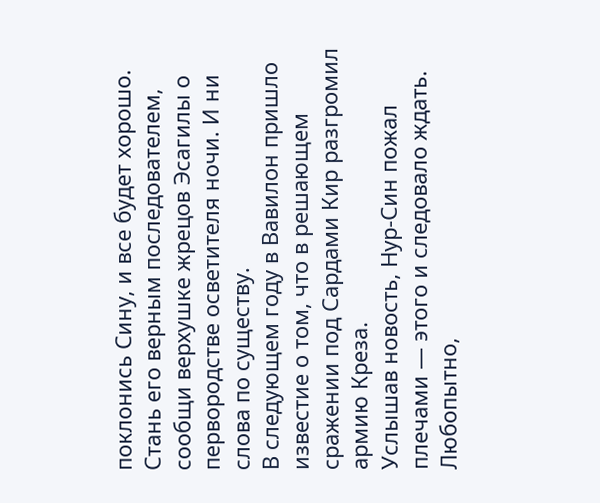поклонись Сину, и все будет хорошо. Стань его верным последователем, сообщи верхушке жрецов Эсагилы о первородстве осветителя ночи. И ни слова по существу.
В следующем году в Вавилон пришло известие о том, что в решающем сражении под Сардами Кир разгромил армию Креза.
Услышав новость, Нур-Син пожал плечами — этого и следовало ждать. Любопытно,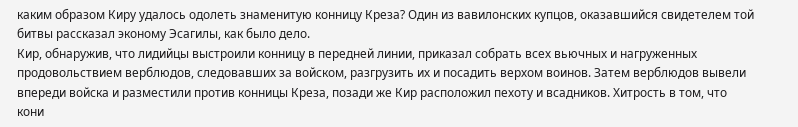каким образом Киру удалось одолеть знаменитую конницу Креза? Один из вавилонских купцов, оказавшийся свидетелем той битвы рассказал эконому Эсагилы, как было дело.
Кир, обнаружив, что лидийцы выстроили конницу в передней линии, приказал собрать всех вьючных и нагруженных продовольствием верблюдов, следовавших за войском, разгрузить их и посадить верхом воинов. Затем верблюдов вывели впереди войска и разместили против конницы Креза, позади же Кир расположил пехоту и всадников. Хитрость в том, что кони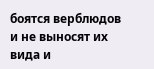боятся верблюдов и не выносят их вида и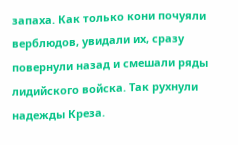запаха. Как только кони почуяли верблюдов, увидали их, сразу повернули назад и смешали ряды лидийского войска. Так рухнули надежды Креза.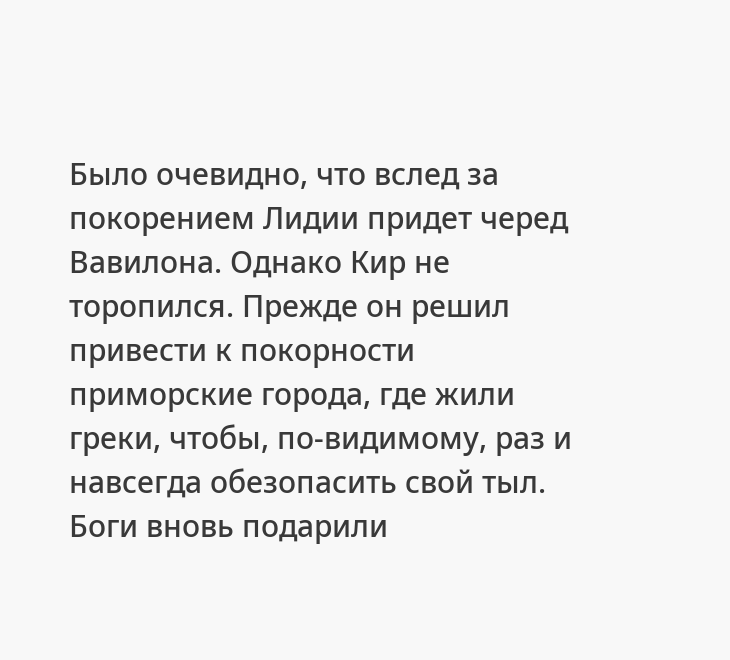Было очевидно, что вслед за покорением Лидии придет черед Вавилона. Однако Кир не торопился. Прежде он решил привести к покорности приморские города, где жили греки, чтобы, по-видимому, раз и навсегда обезопасить свой тыл. Боги вновь подарили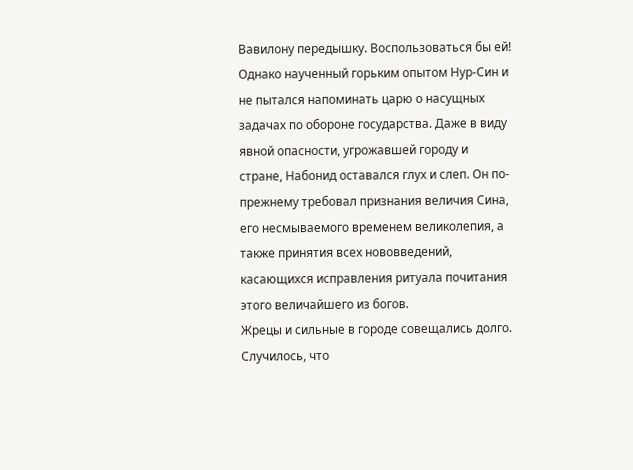Вавилону передышку. Воспользоваться бы ей! Однако наученный горьким опытом Нур-Син и не пытался напоминать царю о насущных задачах по обороне государства. Даже в виду явной опасности, угрожавшей городу и стране, Набонид оставался глух и слеп. Он по-прежнему требовал признания величия Сина, его несмываемого временем великолепия, а также принятия всех нововведений, касающихся исправления ритуала почитания этого величайшего из богов.
Жрецы и сильные в городе совещались долго. Случилось, что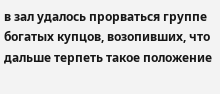в зал удалось прорваться группе богатых купцов, возопивших, что дальше терпеть такое положение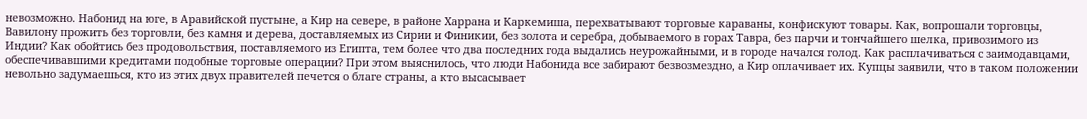невозможно. Набонид на юге, в Аравийской пустыне, а Кир на севере, в районе Харрана и Каркемиша, перехватывают торговые караваны, конфискуют товары. Как, вопрошали торговцы, Вавилону прожить без торговли, без камня и дерева, доставляемых из Сирии и Финикии, без золота и серебра, добываемого в горах Тавра, без парчи и тончайшего шелка, привозимого из Индии? Как обойтись без продовольствия, поставляемого из Египта, тем более что два последних года выдались неурожайными, и в городе начался голод. Как расплачиваться с заимодавцами, обеспечивавшими кредитами подобные торговые операции? При этом выяснилось, что люди Набонида все забирают безвозмездно, а Кир оплачивает их. Купцы заявили, что в таком положении невольно задумаешься, кто из этих двух правителей печется о благе страны, а кто высасывает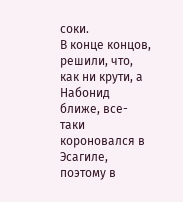соки.
В конце концов, решили, что, как ни крути, а Набонид ближе, все-таки короновался в Эсагиле, поэтому в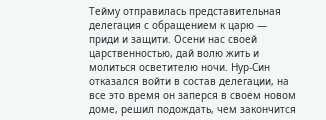Тейму отправилась представительная делегация с обращением к царю — приди и защити. Осени нас своей царственностью, дай волю жить и молиться осветителю ночи. Нур-Син отказался войти в состав делегации, на все это время он заперся в своем новом доме, решил подождать, чем закончится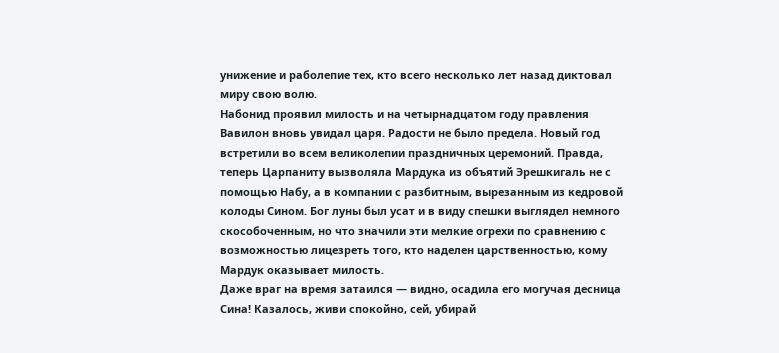унижение и раболепие тех, кто всего несколько лет назад диктовал миру свою волю.
Набонид проявил милость и на четырнадцатом году правления Вавилон вновь увидал царя. Радости не было предела. Новый год встретили во всем великолепии праздничных церемоний. Правда, теперь Царпаниту вызволяла Мардука из объятий Эрешкигаль не с помощью Набу, а в компании с разбитным, вырезанным из кедровой колоды Сином. Бог луны был усат и в виду спешки выглядел немного скособоченным, но что значили эти мелкие огрехи по сравнению с возможностью лицезреть того, кто наделен царственностью, кому Мардук оказывает милость.
Даже враг на время затаился — видно, осадила его могучая десница Сина! Казалось, живи спокойно, сей, убирай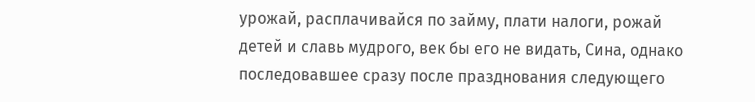урожай, расплачивайся по займу, плати налоги, рожай детей и славь мудрого, век бы его не видать, Сина, однако последовавшее сразу после празднования следующего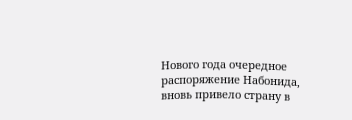Нового года очередное распоряжение Набонида, вновь привело страну в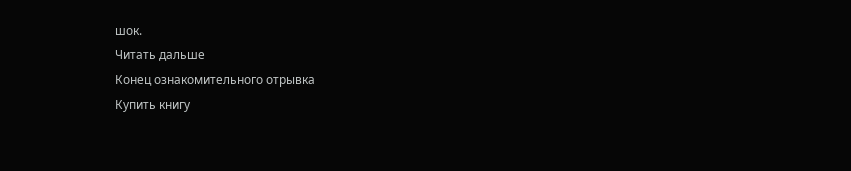шок.
Читать дальше
Конец ознакомительного отрывка
Купить книгу